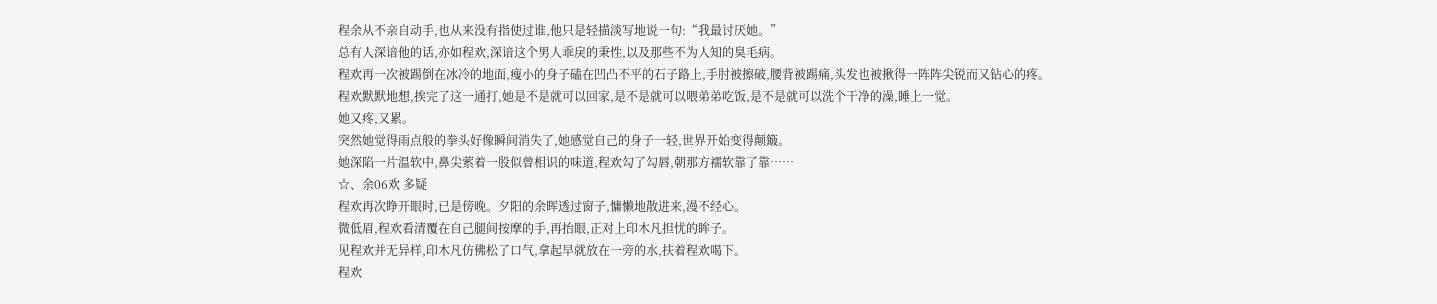程余从不亲自动手,也从来没有指使过谁,他只是轻描淡写地说一句:“我最讨厌她。”
总有人深谙他的话,亦如程欢,深谙这个男人乖戾的秉性,以及那些不为人知的臭毛病。
程欢再一次被踢倒在冰冷的地面,瘦小的身子磕在凹凸不平的石子路上,手肘被擦破,腰背被踢痛,头发也被揪得一阵阵尖锐而又钻心的疼。
程欢默默地想,挨完了这一通打,她是不是就可以回家,是不是就可以喂弟弟吃饭,是不是就可以洗个干净的澡,睡上一觉。
她又疼,又累。
突然她觉得雨点般的拳头好像瞬间消失了,她感觉自己的身子一轻,世界开始变得颠簸。
她深陷一片温软中,鼻尖萦着一股似曾相识的味道,程欢勾了勾唇,朝那方襦软靠了靠……
☆、余06欢 多疑
程欢再次睁开眼时,已是傍晚。夕阳的余晖透过窗子,慵懒地散进来,漫不经心。
微低眉,程欢看清覆在自己腿间按摩的手,再抬眼,正对上印木凡担忧的眸子。
见程欢并无异样,印木凡仿佛松了口气,拿起早就放在一旁的水,扶着程欢喝下。
程欢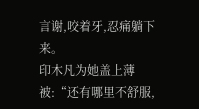言谢,咬着牙,忍痛躺下来。
印木凡为她盖上薄被:“还有哪里不舒服,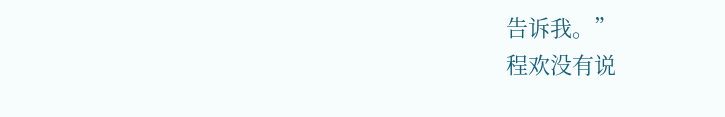告诉我。”
程欢没有说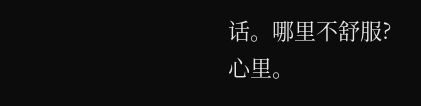话。哪里不舒服?
心里。